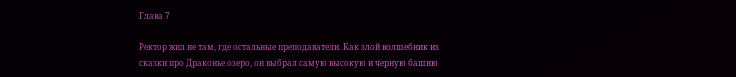Глава 7

Ректор жил не там, где остальные преподаватели. Как злой волшебник из сказки про Драконье озеро, он выбрал самую высокую и черную башню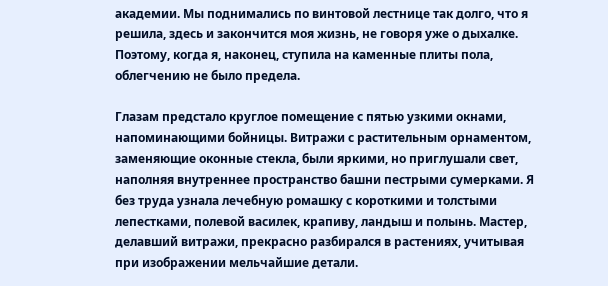академии. Мы поднимались по винтовой лестнице так долго, что я решила, здесь и закончится моя жизнь, не говоря уже о дыхалке. Поэтому, когда я, наконец, ступила на каменные плиты пола, облегчению не было предела.

Глазам предстало круглое помещение с пятью узкими окнами, напоминающими бойницы. Витражи с растительным орнаментом, заменяющие оконные стекла, были яркими, но приглушали свет, наполняя внутреннее пространство башни пестрыми сумерками. Я без труда узнала лечебную ромашку с короткими и толстыми лепестками, полевой василек, крапиву, ландыш и полынь. Мастер, делавший витражи, прекрасно разбирался в растениях, учитывая при изображении мельчайшие детали.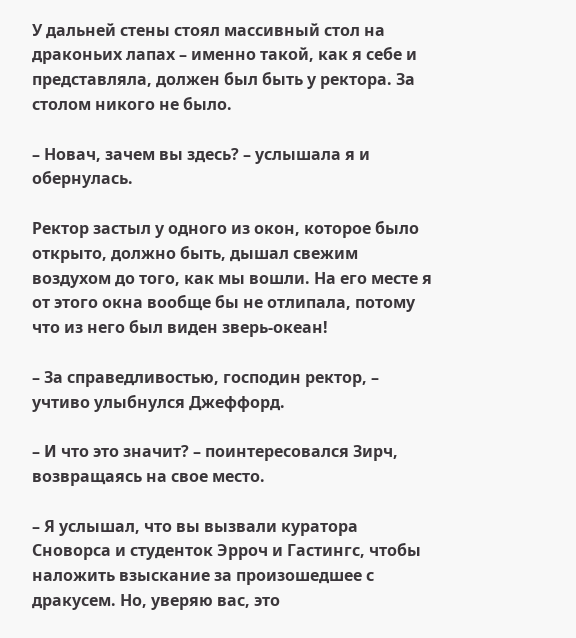У дальней стены стоял массивный стол на драконьих лапах – именно такой, как я себе и представляла, должен был быть у ректора. За столом никого не было.

– Новач, зачем вы здесь? – услышала я и обернулась.

Ректор застыл у одного из окон, которое было открыто, должно быть, дышал свежим воздухом до того, как мы вошли. На его месте я от этого окна вообще бы не отлипала, потому что из него был виден зверь-океан!

– За справедливостью, господин ректор, – учтиво улыбнулся Джеффорд.

– И что это значит? – поинтересовался Зирч, возвращаясь на свое место.

– Я услышал, что вы вызвали куратора Сноворса и студенток Эрроч и Гастингс, чтобы наложить взыскание за произошедшее с дракусем. Но, уверяю вас, это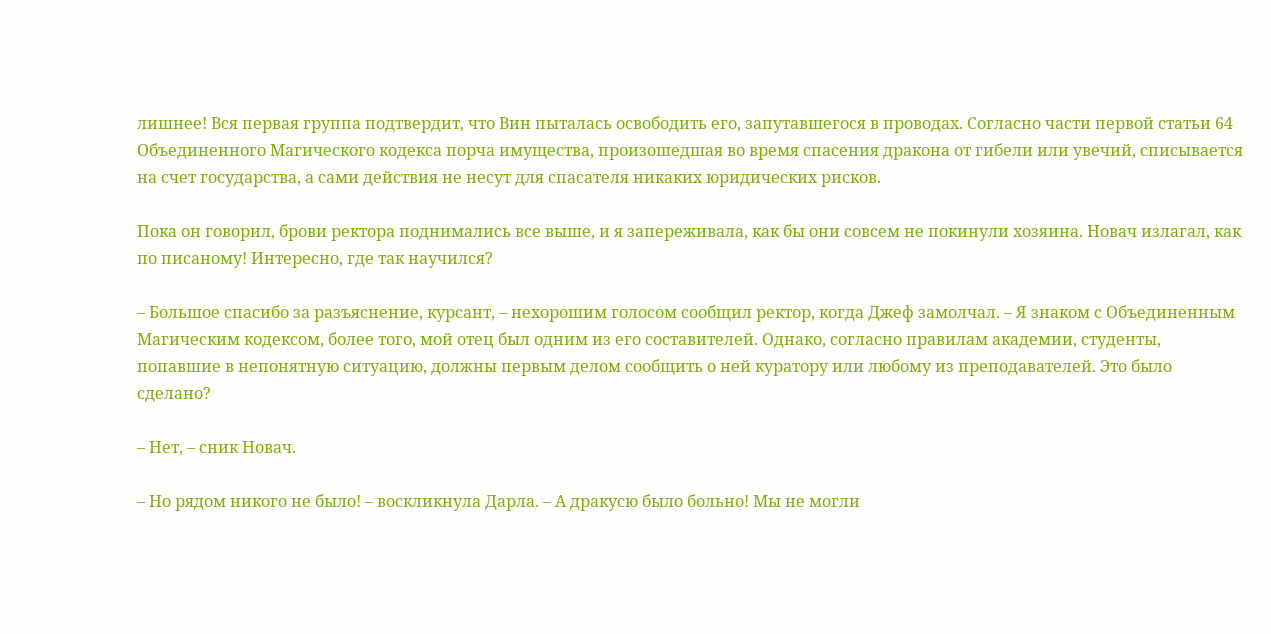лишнее! Вся первая группа подтвердит, что Вин пыталась освободить его, запутавшегося в проводах. Согласно части первой статьи 64 Объединенного Магического кодекса порча имущества, произошедшая во время спасения дракона от гибели или увечий, списывается на счет государства, а сами действия не несут для спасателя никаких юридических рисков.

Пока он говорил, брови ректора поднимались все выше, и я запереживала, как бы они совсем не покинули хозяина. Новач излагал, как по писаному! Интересно, где так научился?

– Большое спасибо за разъяснение, курсант, – нехорошим голосом сообщил ректор, когда Джеф замолчал. – Я знаком с Объединенным Магическим кодексом, более того, мой отец был одним из его составителей. Однако, согласно правилам академии, студенты, попавшие в непонятную ситуацию, должны первым делом сообщить о ней куратору или любому из преподавателей. Это было сделано?

– Нет, – сник Новач.

– Но рядом никого не было! – воскликнула Дарла. – А дракусю было больно! Мы не могли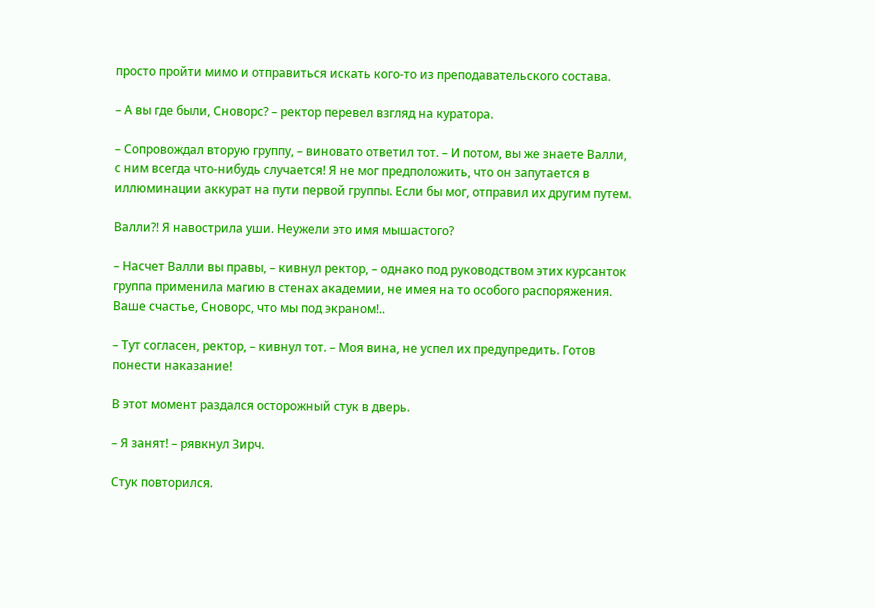просто пройти мимо и отправиться искать кого-то из преподавательского состава.

– А вы где были, Сноворс? – ректор перевел взгляд на куратора.

– Сопровождал вторую группу, – виновато ответил тот. – И потом, вы же знаете Валли, с ним всегда что-нибудь случается! Я не мог предположить, что он запутается в иллюминации аккурат на пути первой группы. Если бы мог, отправил их другим путем.

Валли?! Я навострила уши. Неужели это имя мышастого?

– Насчет Валли вы правы, – кивнул ректор, – однако под руководством этих курсанток группа применила магию в стенах академии, не имея на то особого распоряжения. Ваше счастье, Сноворс, что мы под экраном!..

– Тут согласен, ректор, – кивнул тот. – Моя вина, не успел их предупредить. Готов понести наказание!

В этот момент раздался осторожный стук в дверь.

– Я занят! – рявкнул Зирч.

Стук повторился.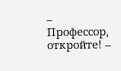– Профессор, откройте! –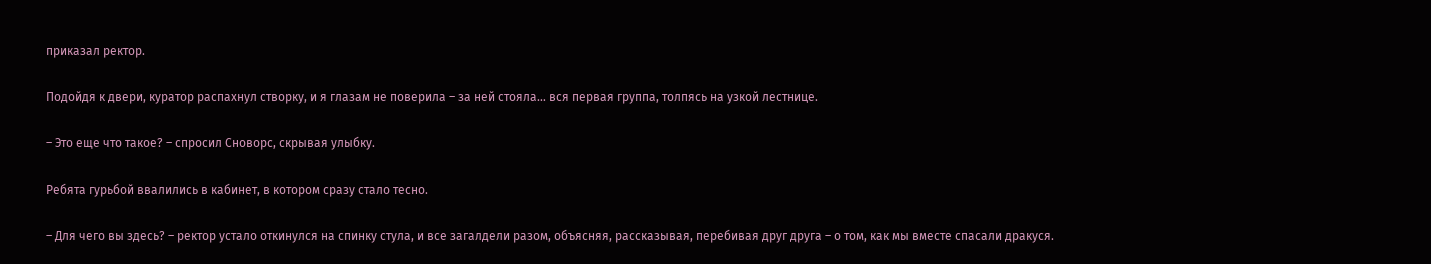приказал ректор.

Подойдя к двери, куратор распахнул створку, и я глазам не поверила – за ней стояла… вся первая группа, толпясь на узкой лестнице.

– Это еще что такое? – спросил Сноворс, скрывая улыбку.

Ребята гурьбой ввалились в кабинет, в котором сразу стало тесно.

– Для чего вы здесь? – ректор устало откинулся на спинку стула, и все загалдели разом, объясняя, рассказывая, перебивая друг друга – о том, как мы вместе спасали дракуся.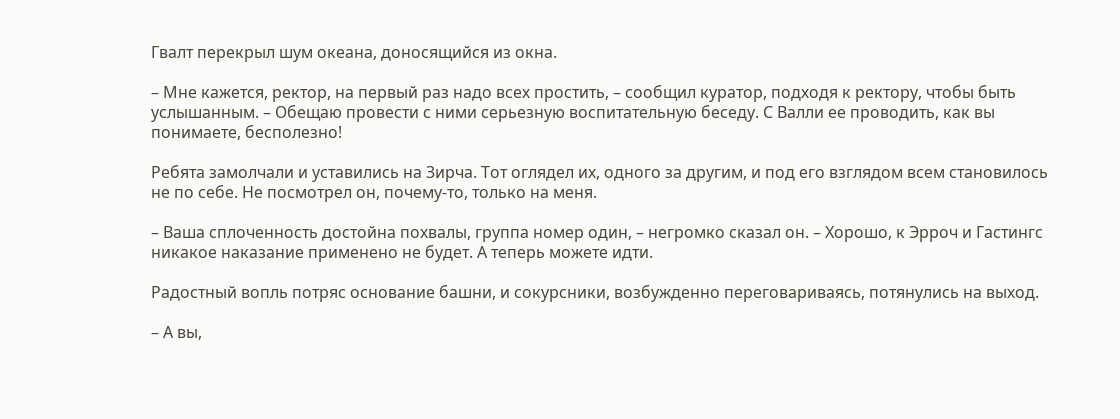Гвалт перекрыл шум океана, доносящийся из окна.

– Мне кажется, ректор, на первый раз надо всех простить, – сообщил куратор, подходя к ректору, чтобы быть услышанным. – Обещаю провести с ними серьезную воспитательную беседу. С Валли ее проводить, как вы понимаете, бесполезно!

Ребята замолчали и уставились на Зирча. Тот оглядел их, одного за другим, и под его взглядом всем становилось не по себе. Не посмотрел он, почему-то, только на меня.

– Ваша сплоченность достойна похвалы, группа номер один, – негромко сказал он. – Хорошо, к Эрроч и Гастингс никакое наказание применено не будет. А теперь можете идти.

Радостный вопль потряс основание башни, и сокурсники, возбужденно переговариваясь, потянулись на выход.

– А вы,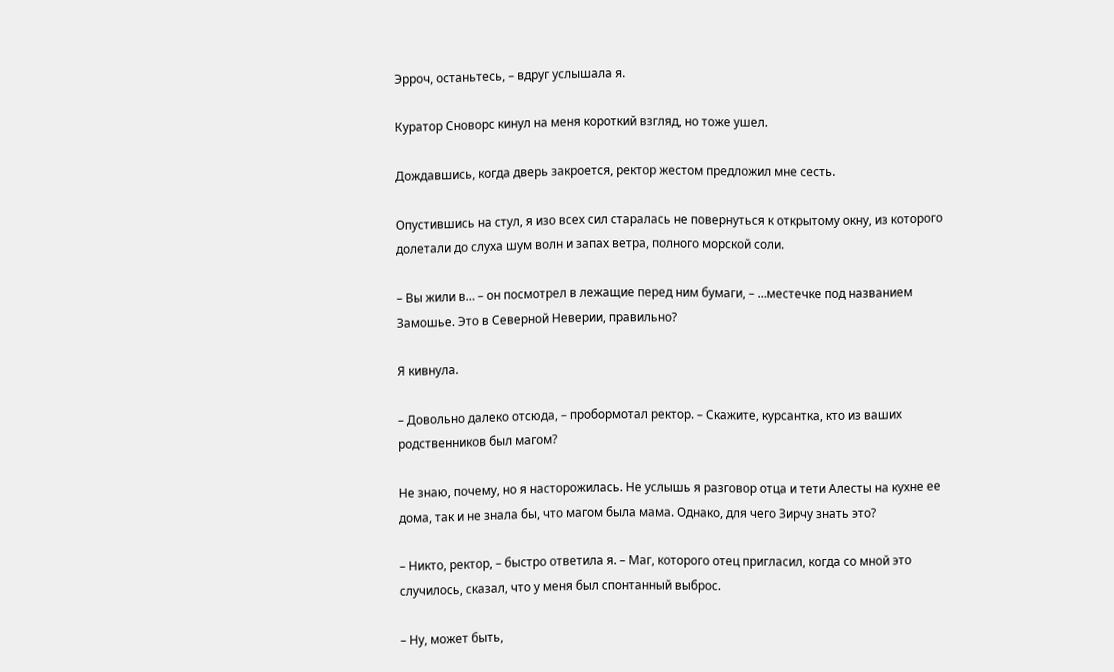Эрроч, останьтесь, – вдруг услышала я.

Куратор Сноворс кинул на меня короткий взгляд, но тоже ушел.

Дождавшись, когда дверь закроется, ректор жестом предложил мне сесть.

Опустившись на стул, я изо всех сил старалась не повернуться к открытому окну, из которого долетали до слуха шум волн и запах ветра, полного морской соли.

– Вы жили в… – он посмотрел в лежащие перед ним бумаги, – …местечке под названием Замошье. Это в Северной Неверии, правильно?

Я кивнула.

– Довольно далеко отсюда, – пробормотал ректор. – Скажите, курсантка, кто из ваших родственников был магом?

Не знаю, почему, но я насторожилась. Не услышь я разговор отца и тети Алесты на кухне ее дома, так и не знала бы, что магом была мама. Однако, для чего Зирчу знать это?

– Никто, ректор, – быстро ответила я. – Маг, которого отец пригласил, когда со мной это случилось, сказал, что у меня был спонтанный выброс.

– Ну, может быть,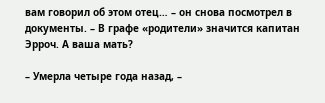вам говорил об этом отец… – он снова посмотрел в документы. – В графе «родители» значится капитан Эрроч. А ваша мать?

– Умерла четыре года назад, –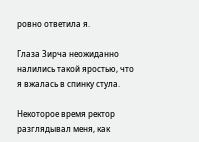ровно ответила я.

Глаза Зирча неожиданно налились такой яростью, что я вжалась в спинку стула.

Некоторое время ректор разглядывал меня, как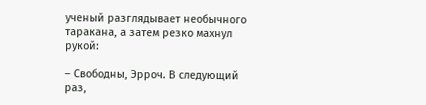ученый разглядывает необычного таракана, а затем резко махнул рукой:

– Свободны, Эрроч. В следующий раз,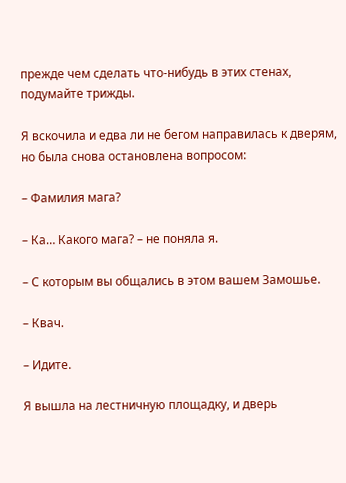прежде чем сделать что-нибудь в этих стенах, подумайте трижды.

Я вскочила и едва ли не бегом направилась к дверям, но была снова остановлена вопросом:

– Фамилия мага?

– Ка… Какого мага? – не поняла я.

– С которым вы общались в этом вашем Замошье.

– Квач.

– Идите.

Я вышла на лестничную площадку, и дверь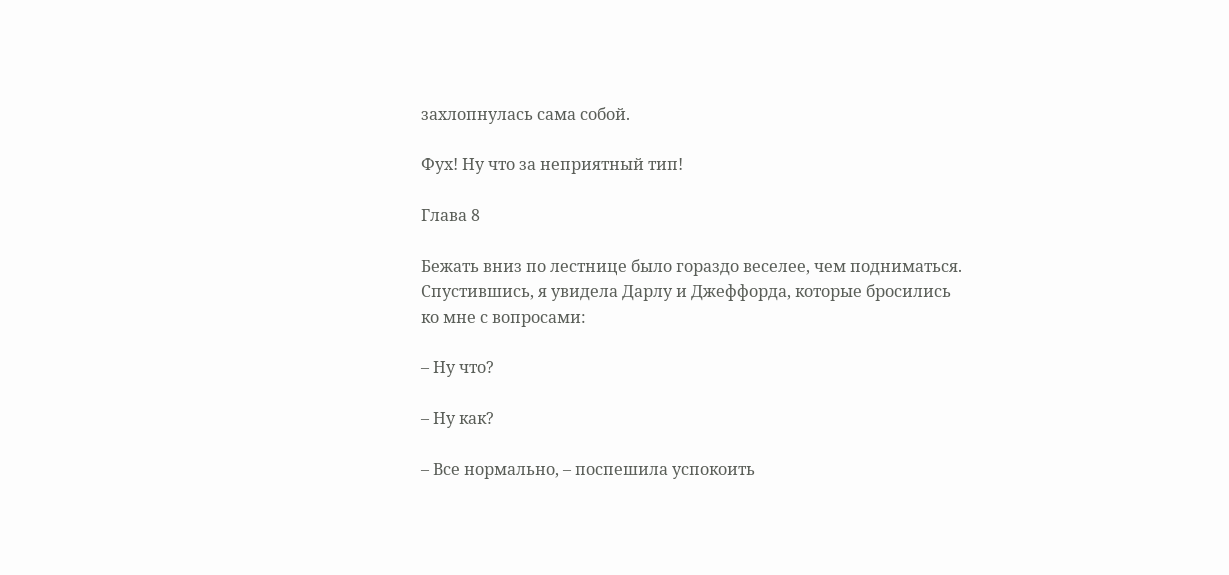захлопнулась сама собой.

Фух! Ну что за неприятный тип!

Глава 8

Бежать вниз по лестнице было гораздо веселее, чем подниматься. Спустившись, я увидела Дарлу и Джеффорда, которые бросились ко мне с вопросами:

– Ну что?

– Ну как?

– Все нормально, – поспешила успокоить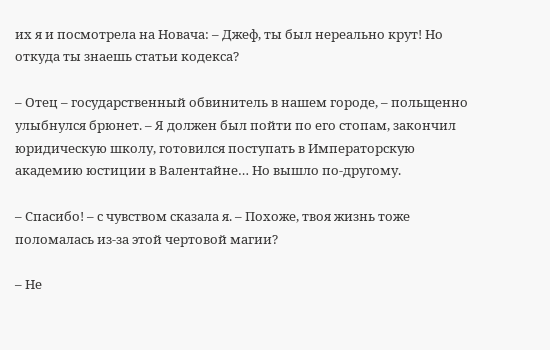их я и посмотрела на Новача: – Джеф, ты был нереально крут! Но откуда ты знаешь статьи кодекса?

– Отец – государственный обвинитель в нашем городе, – польщенно улыбнулся брюнет. – Я должен был пойти по его стопам, закончил юридическую школу, готовился поступать в Императорскую академию юстиции в Валентайне… Но вышло по-другому.

– Спасибо! – с чувством сказала я. – Похоже, твоя жизнь тоже поломалась из-за этой чертовой магии?

– Не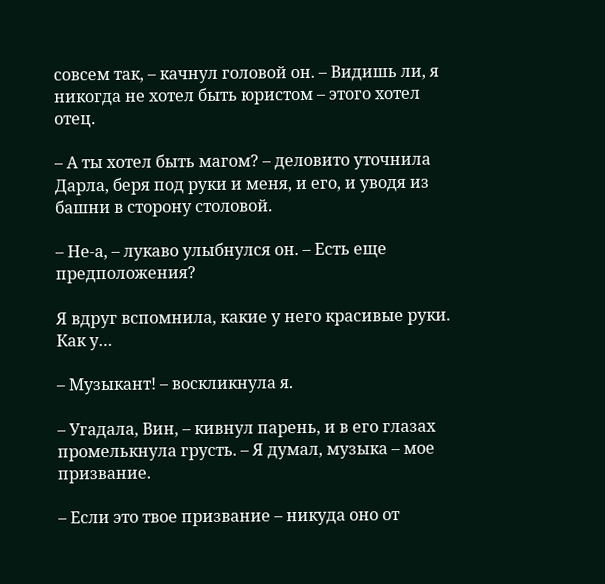совсем так, – качнул головой он. – Видишь ли, я никогда не хотел быть юристом – этого хотел отец.

– А ты хотел быть магом? – деловито уточнила Дарла, беря под руки и меня, и его, и уводя из башни в сторону столовой.

– Не-а, – лукаво улыбнулся он. – Есть еще предположения?

Я вдруг вспомнила, какие у него красивые руки. Как у…

– Музыкант! – воскликнула я.

– Угадала, Вин, – кивнул парень, и в его глазах промелькнула грусть. – Я думал, музыка – мое призвание.

– Если это твое призвание – никуда оно от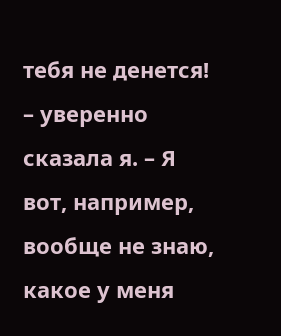тебя не денется! – уверенно сказала я. – Я вот, например, вообще не знаю, какое у меня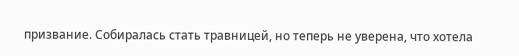призвание. Собиралась стать травницей, но теперь не уверена, что хотела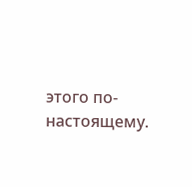этого по-настоящему.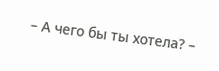– А чего бы ты хотела? –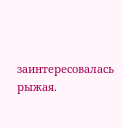заинтересовалась рыжая.